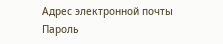Адрес электронной почты
Пароль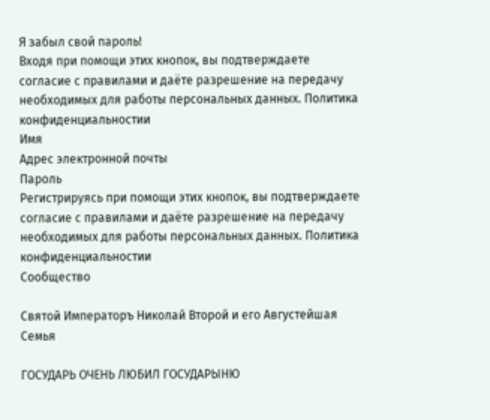Я забыл свой пароль!
Входя при помощи этих кнопок, вы подтверждаете согласие с правилами и даёте разрешение на передачу необходимых для работы персональных данных. Политика конфиденциальностии
Имя
Адрес электронной почты
Пароль
Регистрируясь при помощи этих кнопок, вы подтверждаете согласие с правилами и даёте разрешение на передачу необходимых для работы персональных данных. Политика конфиденциальностии
Сообщество

Святой Императоръ Николай Второй и его Августейшая Семья

ГОСУДАРЬ ОЧЕНЬ ЛЮБИЛ ГОСУДАРЫНЮ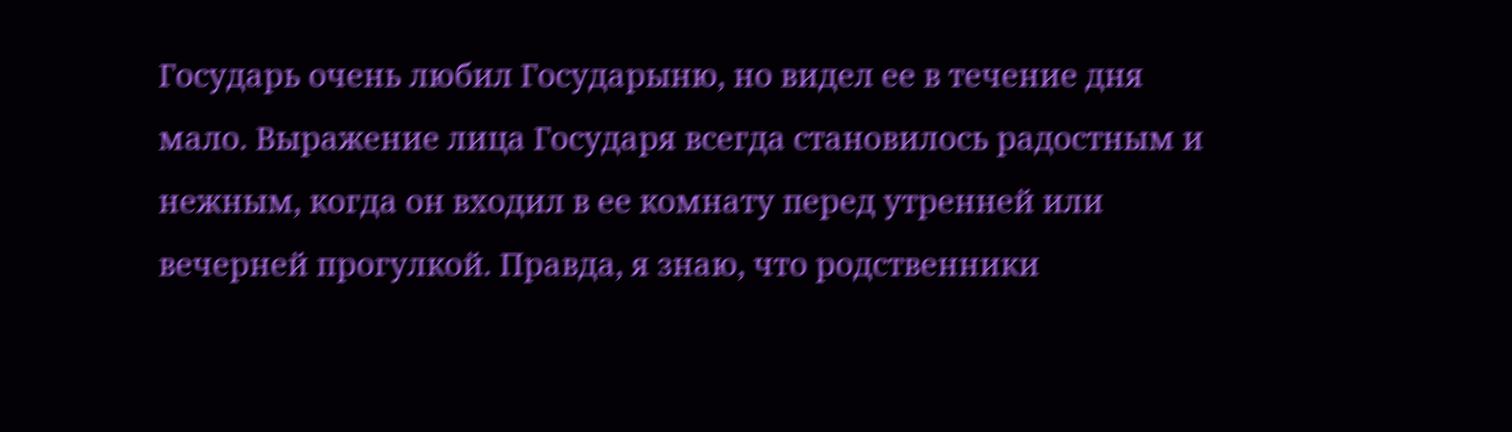Государь очень любил Государыню, но видел ее в течение дня мало. Выражение лица Государя всегда становилось радостным и нежным, когда он входил в ее комнату перед утренней или вечерней прогулкой. Правда, я знаю, что родственники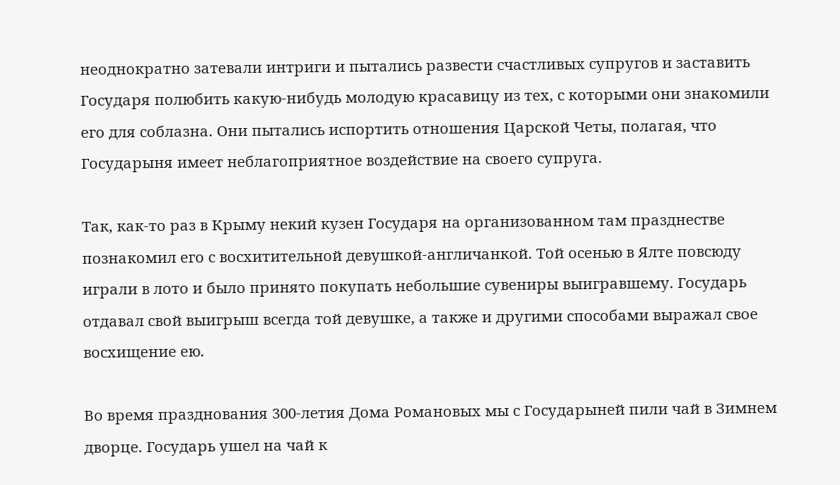неоднократно затевали интриги и пытались развести счастливых супругов и заставить Государя полюбить какую-нибудь молодую красавицу из тех, с которыми они знакомили его для соблазна. Они пытались испортить отношения Царской Четы, полагая, что Государыня имеет неблагоприятное воздействие на своего супруга.

Так, как-то раз в Крыму некий кузен Государя на организованном там празднестве познакомил его с восхитительной девушкой-англичанкой. Той осенью в Ялте повсюду играли в лото и было принято покупать небольшие сувениры выигравшему. Государь отдавал свой выигрыш всегда той девушке, а также и другими способами выражал свое восхищение ею.

Во время празднования 300-летия Дома Романовых мы с Государыней пили чай в Зимнем дворце. Государь ушел на чай к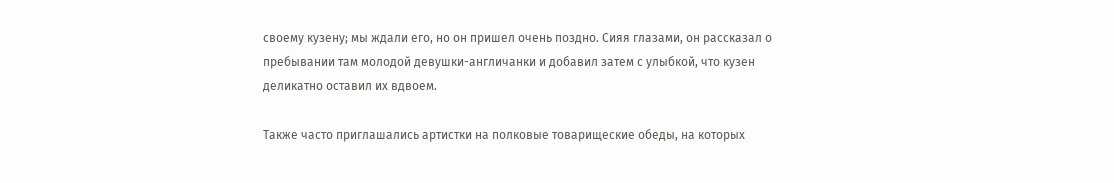своему кузену; мы ждали его, но он пришел очень поздно. Сияя глазами, он рассказал о пребывании там молодой девушки-англичанки и добавил затем с улыбкой, что кузен деликатно оставил их вдвоем.

Также часто приглашались артистки на полковые товарищеские обеды, на которых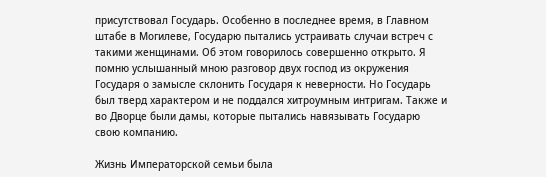присутствовал Государь. Особенно в последнее время, в Главном штабе в Могилеве, Государю пытались устраивать случаи встреч с такими женщинами. Об этом говорилось совершенно открыто. Я помню услышанный мною разговор двух господ из окружения Государя о замысле склонить Государя к неверности. Но Государь был тверд характером и не поддался хитроумным интригам. Также и во Дворце были дамы, которые пытались навязывать Государю свою компанию.

Жизнь Императорской семьи была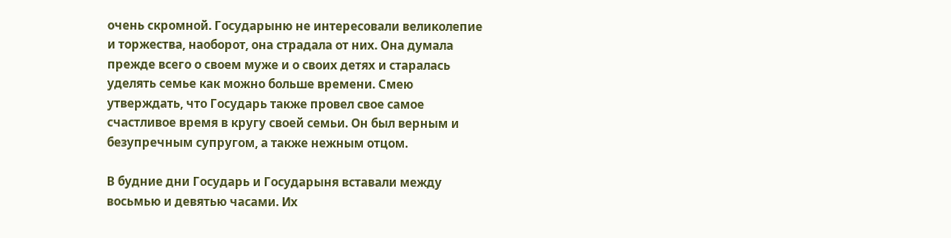очень скромной. Государыню не интересовали великолепие и торжества, наоборот, она страдала от них. Она думала прежде всего о своем муже и о своих детях и старалась уделять семье как можно больше времени. Смею утверждать, что Государь также провел свое самое счастливое время в кругу своей семьи. Он был верным и безупречным супругом, а также нежным отцом.

В будние дни Государь и Государыня вставали между восьмью и девятью часами. Их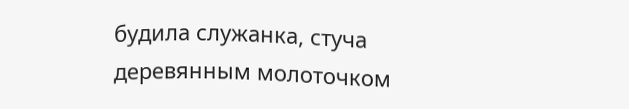будила служанка, стуча деревянным молоточком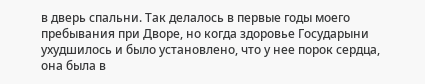в дверь спальни. Так делалось в первые годы моего пребывания при Дворе, но когда здоровье Государыни ухудшилось и было установлено, что у нее порок сердца, она была в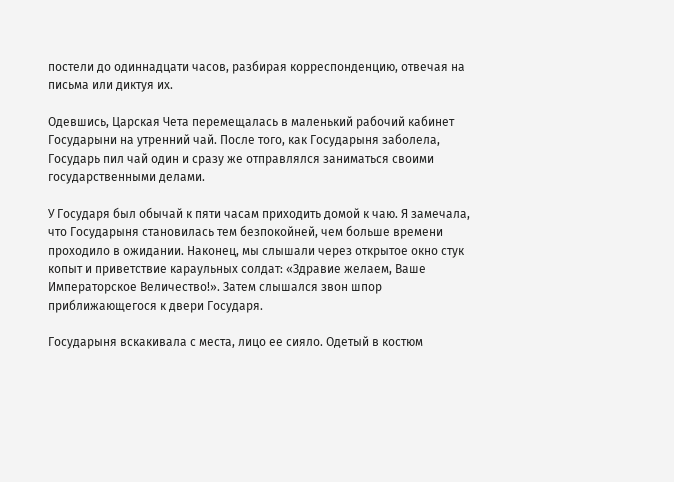постели до одиннадцати часов, разбирая корреспонденцию, отвечая на письма или диктуя их.

Одевшись, Царская Чета перемещалась в маленький рабочий кабинет Государыни на утренний чай. После того, как Государыня заболела, Государь пил чай один и сразу же отправлялся заниматься своими государственными делами.

У Государя был обычай к пяти часам приходить домой к чаю. Я замечала, что Государыня становилась тем безпокойней, чем больше времени проходило в ожидании. Наконец, мы слышали через открытое окно стук копыт и приветствие караульных солдат: «Здравие желаем, Ваше Императорское Величество!». Затем слышался звон шпор приближающегося к двери Государя.

Государыня вскакивала с места, лицо ее сияло. Одетый в костюм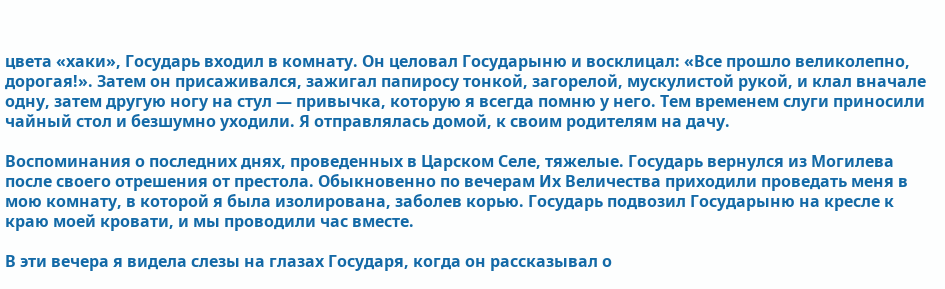цвета «хаки», Государь входил в комнату. Он целовал Государыню и восклицал: «Все прошло великолепно, дорогая!». Затем он присаживался, зажигал папиросу тонкой, загорелой, мускулистой рукой, и клал вначале одну, затем другую ногу на стул — привычка, которую я всегда помню у него. Тем временем слуги приносили чайный стол и безшумно уходили. Я отправлялась домой, к своим родителям на дачу.

Воспоминания о последних днях, проведенных в Царском Селе, тяжелые. Государь вернулся из Могилева после своего отрешения от престола. Обыкновенно по вечерам Их Величества приходили проведать меня в мою комнату, в которой я была изолирована, заболев корью. Государь подвозил Государыню на кресле к краю моей кровати, и мы проводили час вместе.

В эти вечера я видела слезы на глазах Государя, когда он рассказывал о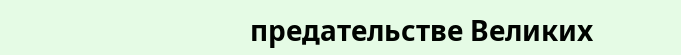предательстве Великих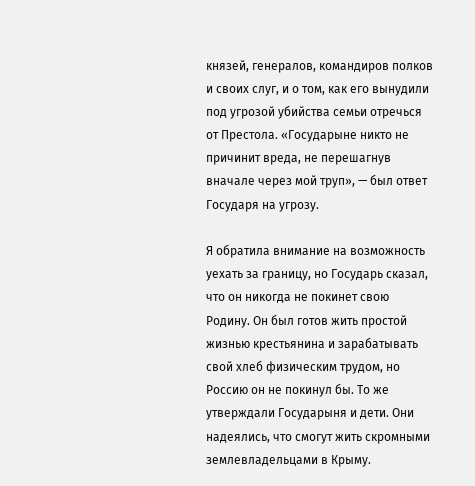князей, генералов, командиров полков и своих слуг, и о том, как его вынудили под угрозой убийства семьи отречься от Престола. «Государыне никто не причинит вреда, не перешагнув вначале через мой труп», — был ответ Государя на угрозу.

Я обратила внимание на возможность уехать за границу, но Государь сказал, что он никогда не покинет свою Родину. Он был готов жить простой жизнью крестьянина и зарабатывать свой хлеб физическим трудом, но Россию он не покинул бы. То же утверждали Государыня и дети. Они надеялись, что смогут жить скромными землевладельцами в Крыму.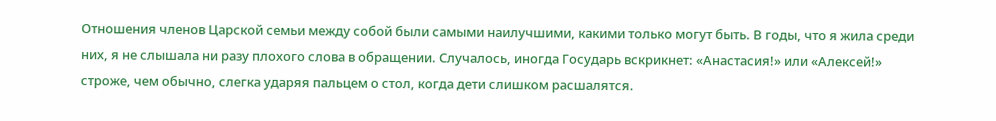Отношения членов Царской семьи между собой были самыми наилучшими, какими только могут быть. В годы, что я жила среди них, я не слышала ни разу плохого слова в обращении. Случалось, иногда Государь вскрикнет: «Анастасия!» или «Алексей!» строже, чем обычно, слегка ударяя пальцем о стол, когда дети слишком расшалятся.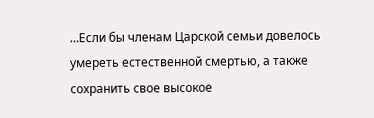…Если бы членам Царской семьи довелось умереть естественной смертью, а также сохранить свое высокое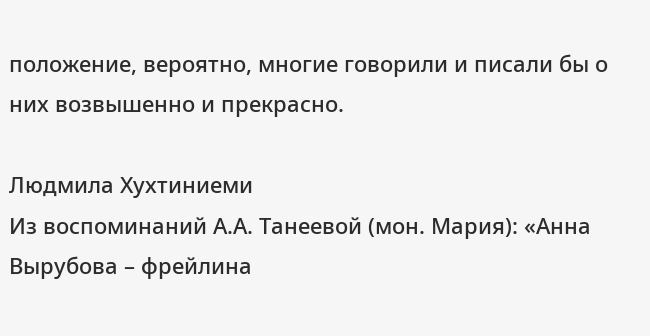положение, вероятно, многие говорили и писали бы о них возвышенно и прекрасно.

Людмила Хухтиниеми
Из воспоминаний А.А. Танеевой (мон. Мария): «Анна Вырубова – фрейлина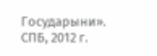Государыни». СПБ, 2012 г.